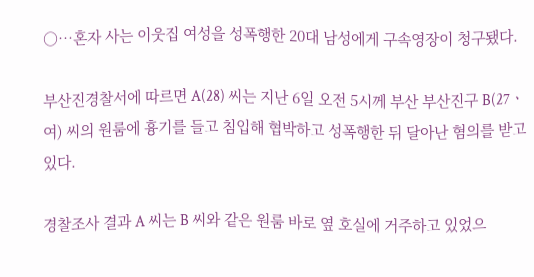○…혼자 사는 이웃집 여성을 성폭행한 20대 남성에게 구속영장이 청구됐다.

부산진경찰서에 따르면 A(28) 씨는 지난 6일 오전 5시께 부산 부산진구 B(27ㆍ여) 씨의 원룸에 흉기를 들고 침입해 협박하고 성폭행한 뒤 달아난 혐의를 받고 있다.

경찰조사 결과 A 씨는 B 씨와 같은 원룸 바로 옆 호실에 거주하고 있었으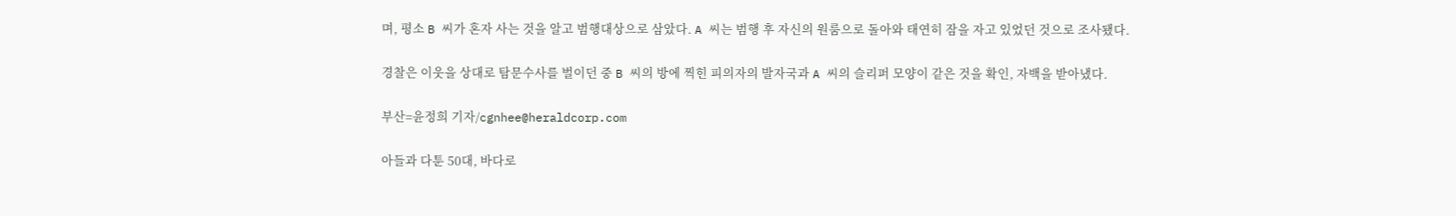며, 평소 B 씨가 혼자 사는 것을 알고 범행대상으로 삼았다. A 씨는 범행 후 자신의 원룸으로 돌아와 태연히 잠을 자고 있었던 것으로 조사됐다.

경찰은 이웃을 상대로 탐문수사를 벌이던 중 B 씨의 방에 찍힌 피의자의 발자국과 A 씨의 슬리퍼 모양이 같은 것을 확인, 자백을 받아냈다.

부산=윤정희 기자/cgnhee@heraldcorp.com

아들과 다툰 50대, 바다로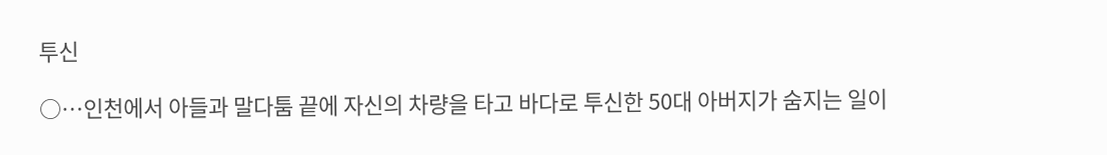투신

○…인천에서 아들과 말다툼 끝에 자신의 차량을 타고 바다로 투신한 50대 아버지가 숨지는 일이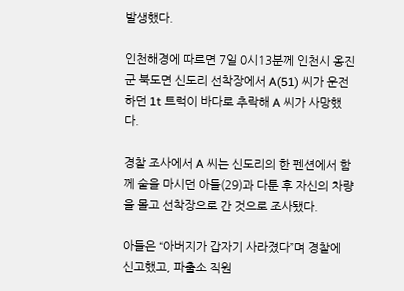발생했다.

인천해경에 따르면 7일 0시13분께 인천시 옹진군 북도면 신도리 선착장에서 A(51) 씨가 운전하던 1t 트럭이 바다로 추락해 A 씨가 사망했다.

경찰 조사에서 A 씨는 신도리의 한 펜션에서 함께 술을 마시던 아들(29)과 다툰 후 자신의 차량을 몰고 선착장으로 간 것으로 조사됐다.

아들은 “아버지가 갑자기 사라졌다”며 경찰에 신고했고, 파출소 직원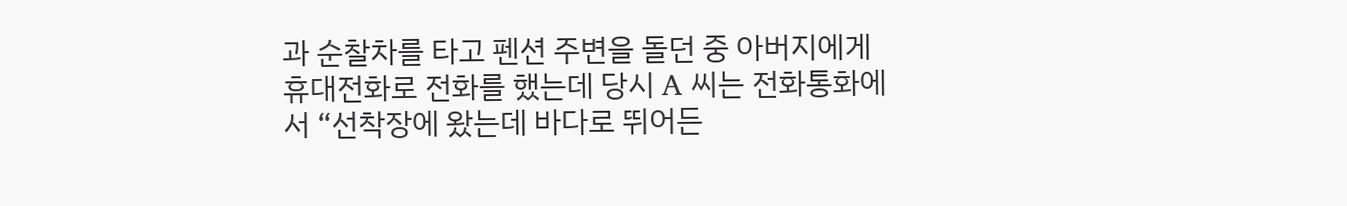과 순찰차를 타고 펜션 주변을 돌던 중 아버지에게 휴대전화로 전화를 했는데 당시 A 씨는 전화통화에서 “선착장에 왔는데 바다로 뛰어든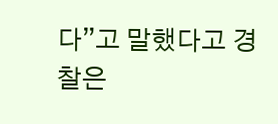다”고 말했다고 경찰은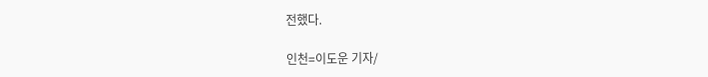전했다.

인천=이도운 기자/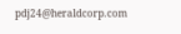pdj24@heraldcorp.com